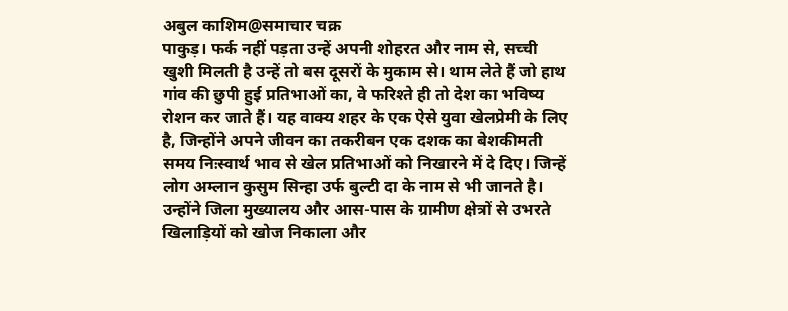अबुल काशिम@समाचार चक्र
पाकुड़। फर्क नहीं पड़ता उन्हें अपनी शोहरत और नाम से, सच्ची खुशी मिलती है उन्हें तो बस दूसरों के मुकाम से। थाम लेते हैं जो हाथ गांव की छुपी हुई प्रतिभाओं का, वे फरिश्ते ही तो देश का भविष्य रोशन कर जाते हैं। यह वाक्य शहर के एक ऐसे युवा खेलप्रेमी के लिए है, जिन्होंने अपने जीवन का तकरीबन एक दशक का बेशकीमती समय निःस्वार्थ भाव से खेल प्रतिभाओं को निखारने में दे दिए। जिन्हें लोग अम्लान कुसुम सिन्हा उर्फ बुल्टी दा के नाम से भी जानते है। उन्होंने जिला मुख्यालय और आस-पास के ग्रामीण क्षेत्रों से उभरते खिलाड़ियों को खोज निकाला और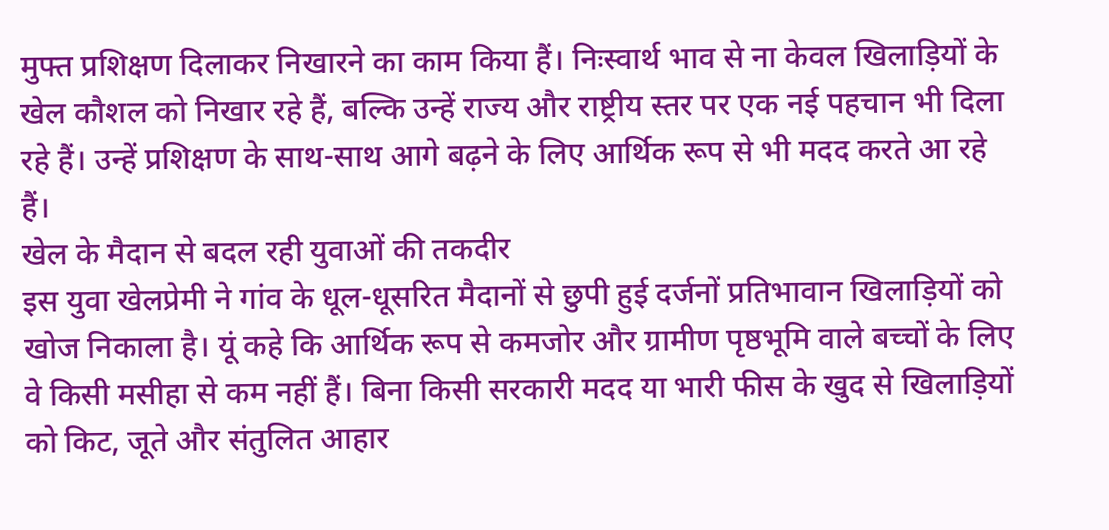मुफ्त प्रशिक्षण दिलाकर निखारने का काम किया हैं। निःस्वार्थ भाव से ना केवल खिलाड़ियों के खेल कौशल को निखार रहे हैं, बल्कि उन्हें राज्य और राष्ट्रीय स्तर पर एक नई पहचान भी दिला रहे हैं। उन्हें प्रशिक्षण के साथ-साथ आगे बढ़ने के लिए आर्थिक रूप से भी मदद करते आ रहे हैं।
खेल के मैदान से बदल रही युवाओं की तकदीर
इस युवा खेलप्रेमी ने गांव के धूल-धूसरित मैदानों से छुपी हुई दर्जनों प्रतिभावान खिलाड़ियों को खोज निकाला है। यूं कहे कि आर्थिक रूप से कमजोर और ग्रामीण पृष्ठभूमि वाले बच्चों के लिए वे किसी मसीहा से कम नहीं हैं। बिना किसी सरकारी मदद या भारी फीस के खुद से खिलाड़ियों को किट, जूते और संतुलित आहार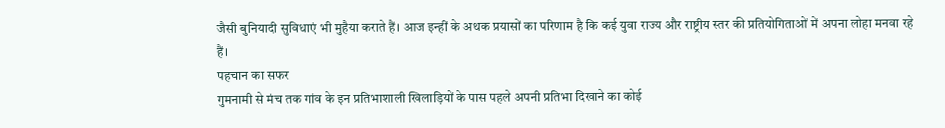जैसी बुनियादी सुविधाएं भी मुहैया कराते हैं। आज इन्हीं के अथक प्रयासों का परिणाम है कि कई युवा राज्य और राष्ट्रीय स्तर की प्रतियोगिताओं में अपना लोहा मनवा रहे हैं।
पहचान का सफर
गुमनामी से मंच तक गांव के इन प्रतिभाशाली खिलाड़ियों के पास पहले अपनी प्रतिभा दिखाने का कोई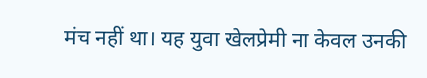मंच नहीं था। यह युवा खेलप्रेमी ना केवल उनकी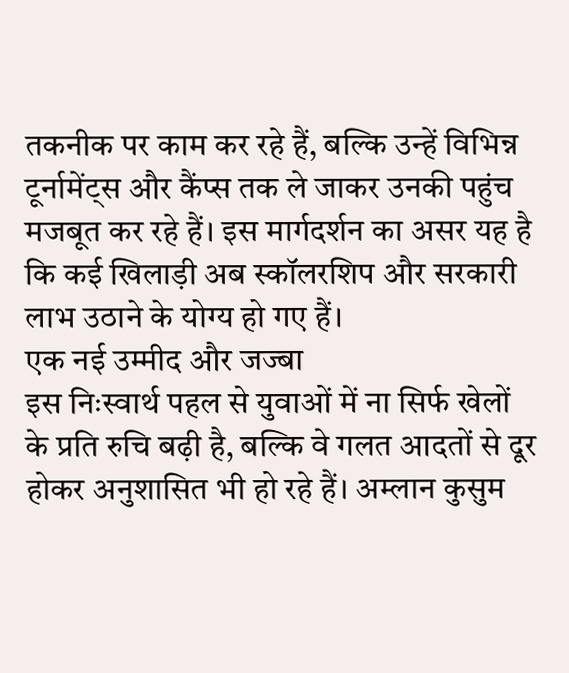तकनीक पर काम कर रहे हैं, बल्कि उन्हें विभिन्न टूर्नामेंट्स और कैंप्स तक ले जाकर उनकी पहुंच मजबूत कर रहे हैं। इस मार्गदर्शन का असर यह है कि कई खिलाड़ी अब स्कॉलरशिप और सरकारी लाभ उठाने के योग्य हो गए हैं।
एक नई उम्मीद और जज्बा
इस निःस्वार्थ पहल से युवाओं में ना सिर्फ खेलों के प्रति रुचि बढ़ी है, बल्कि वे गलत आदतों से दूर होकर अनुशासित भी हो रहे हैं। अम्लान कुसुम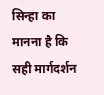सिन्हा का मानना है कि सही मार्गदर्शन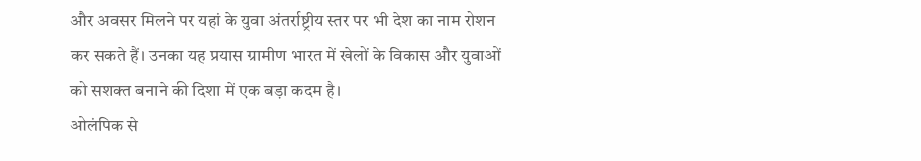और अवसर मिलने पर यहां के युवा अंतर्राष्ट्रीय स्तर पर भी देश का नाम रोशन कर सकते हैं। उनका यह प्रयास ग्रामीण भारत में खेलों के विकास और युवाओं को सशक्त बनाने की दिशा में एक बड़ा कदम है।
ओलंपिक से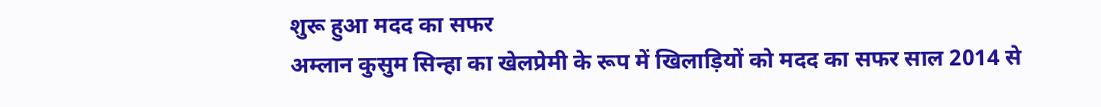शुरू हुआ मदद का सफर
अम्लान कुसुम सिन्हा का खेलप्रेमी के रूप में खिलाड़ियों को मदद का सफर साल 2014 से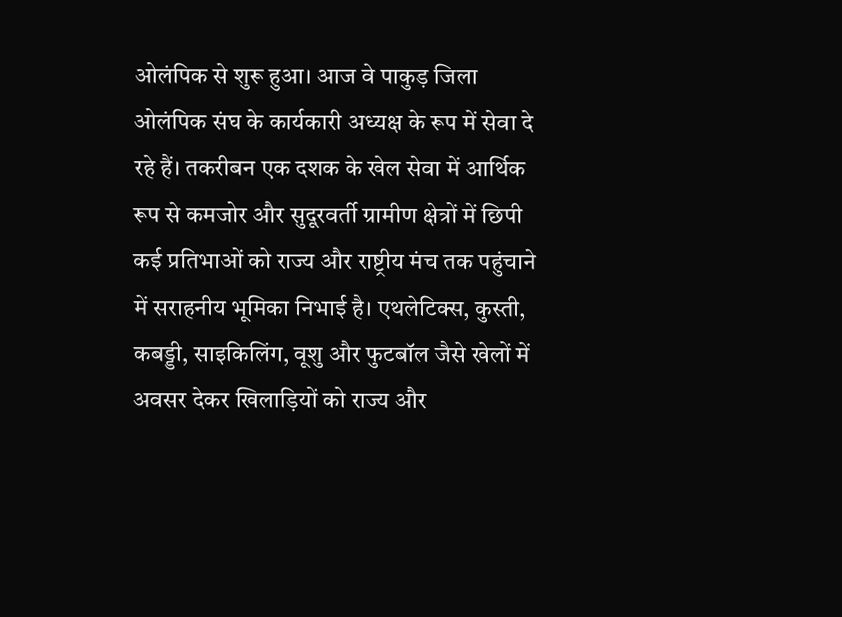ओलंपिक से शुरू हुआ। आज वे पाकुड़ जिला ओलंपिक संघ के कार्यकारी अध्यक्ष के रूप में सेवा दे रहे हैं। तकरीबन एक दशक के खेल सेवा में आर्थिक रूप से कमजोर और सुदूरवर्ती ग्रामीण क्षेत्रों में छिपी कई प्रतिभाओं को राज्य और राष्ट्रीय मंच तक पहुंचाने में सराहनीय भूमिका निभाई है। एथलेटिक्स, कुस्ती, कबड्डी, साइकिलिंग, वूशु और फुटबॉल जैसे खेलों में अवसर देकर खिलाड़ियों को राज्य और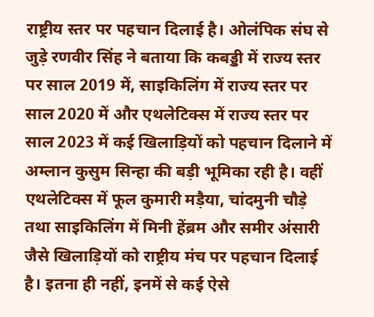राष्ट्रीय स्तर पर पहचान दिलाई है। ओलंपिक संघ से जुड़े रणवीर सिंह ने बताया कि कबड्डी में राज्य स्तर पर साल 2019 में, साइकिलिंग में राज्य स्तर पर साल 2020 में और एथलेटिक्स में राज्य स्तर पर साल 2023 में कई खिलाड़ियों को पहचान दिलाने में अम्लान कुसुम सिन्हा की बड़ी भूमिका रही है। वहीं एथलेटिक्स में फूल कुमारी मड़ैया, चांदमुनी चौड़े तथा साइकिलिंग में मिनी हेंब्रम और समीर अंसारी जैसे खिलाड़ियों को राष्ट्रीय मंच पर पहचान दिलाई है। इतना ही नहीं, इनमें से कई ऐसे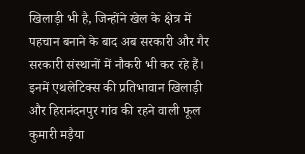खिलाड़ी भी है, जिन्होंने खेल के क्षेत्र में पहचान बनाने के बाद अब सरकारी और गैर सरकारी संस्थानों में नौकरी भी कर रहे हैं। इनमें एथलेटिक्स की प्रतिभावान खिलाड़ी और हिरानंदनपुर गांव की रहने वाली फूल कुमारी मड़ैया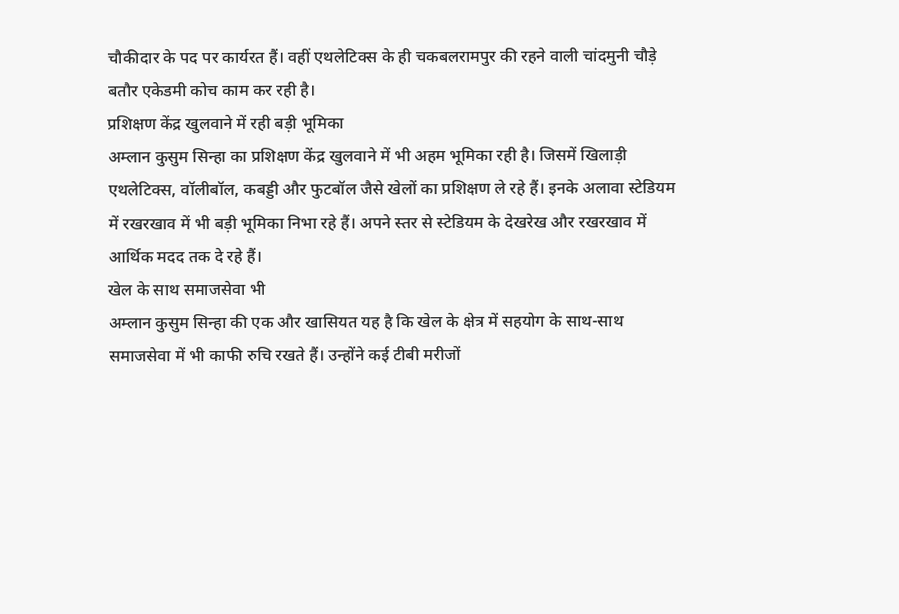चौकीदार के पद पर कार्यरत हैं। वहीं एथलेटिक्स के ही चकबलरामपुर की रहने वाली चांदमुनी चौड़े बतौर एकेडमी कोच काम कर रही है।
प्रशिक्षण केंद्र खुलवाने में रही बड़ी भूमिका
अम्लान कुसुम सिन्हा का प्रशिक्षण केंद्र खुलवाने में भी अहम भूमिका रही है। जिसमें खिलाड़ी एथलेटिक्स, वॉलीबॉल, कबड्डी और फुटबॉल जैसे खेलों का प्रशिक्षण ले रहे हैं। इनके अलावा स्टेडियम में रखरखाव में भी बड़ी भूमिका निभा रहे हैं। अपने स्तर से स्टेडियम के देखरेख और रखरखाव में आर्थिक मदद तक दे रहे हैं।
खेल के साथ समाजसेवा भी
अम्लान कुसुम सिन्हा की एक और खासियत यह है कि खेल के क्षेत्र में सहयोग के साथ-साथ समाजसेवा में भी काफी रुचि रखते हैं। उन्होंने कई टीबी मरीजों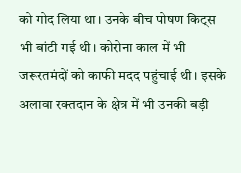को गोद लिया था। उनके बीच पोषण किट्स भी बांटी गई थी। कोरोना काल में भी जरूरतमंदों को काफी मदद पहुंचाई थी। इसके अलावा रक्तदान के क्षेत्र में भी उनकी बड़ी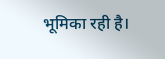भूमिका रही है।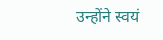उन्होंने स्वयं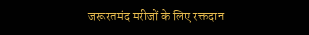जरूरतमंद मरीजों के लिए रक्तदान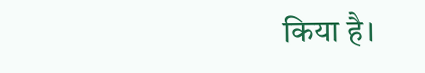किया है।